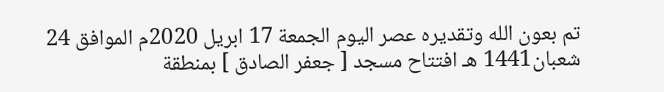تم بعون الله وتقديره عصر اليوم الجمعة 17 ابريل 2020م الموافق 24 شعبان1441 هـ افتتاح مسجد [ جعفر الصادق ] بمنطقة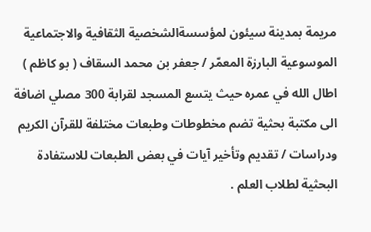مريمة بمدينة سيئون لمؤسسةالشخصية الثقافية والاجتماعية الموسوعية البارزة المعمّر / جعفر بن محمد السقاف ( بو كاظم ) اطال الله في عمره حيث يتسع المسجد لقرابة 300 مصلي اضافة الى مكتبة بحثية تضم مخطوطات وطبعات مختلفة للقرآن الكريم ودراسات / تقديم وتأخير آيات في بعض الطبعات للاستفادة البحثية لطلاب العلم .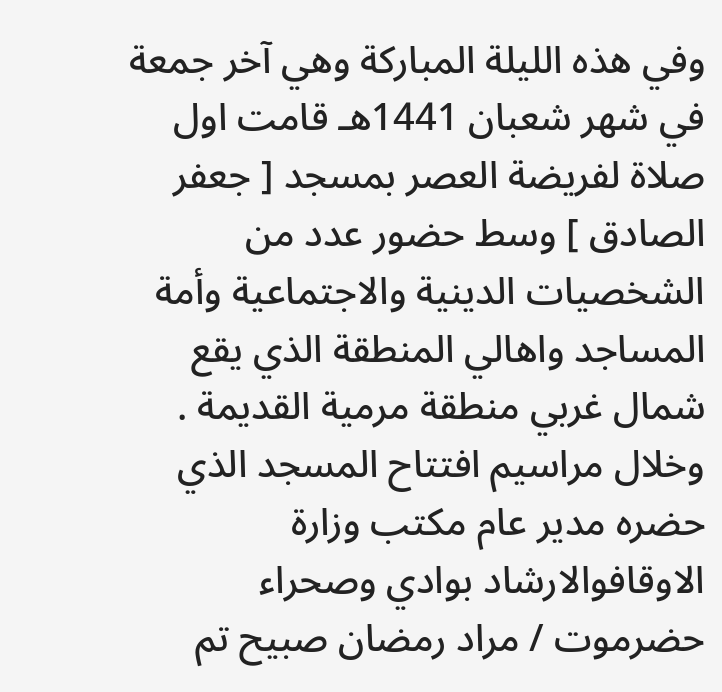وفي هذه الليلة المباركة وهي آخر جمعة في شهر شعبان 1441هـ قامت اول صلاة لفريضة العصر بمسجد [ جعفر الصادق ] وسط حضور عدد من الشخصيات الدينية والاجتماعية وأمة المساجد واهالي المنطقة الذي يقع شمال غربي منطقة مرمية القديمة .
وخلال مراسيم افتتاح المسجد الذي حضره مدير عام مكتب وزارة الاوقافوالارشاد بوادي وصحراء حضرموت / مراد رمضان صبيح تم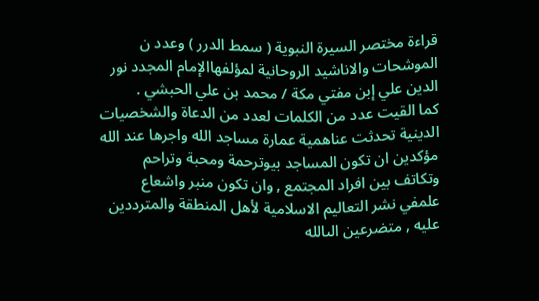قراءة مختصر السيرة النبوية ( سمط الدرر ) وعدد ن الموشحات والاناشيد الروحانية لمؤلفهاالإمام المجدد نور الدين علي إبن مفتي مكة / محمد بن علي الحبشي .
كما القيت عدد من الكلمات لعدد من الدعاة والشخصيات الدينية تحدثت عناهمية عمارة مساجد الله واجرها عند الله مؤكدين ان تكون المساجد بيوترحمة ومحبة وتراحم وتكاتف بين افراد المجتمع , وان تكون منبر واشعاع علمفي نشر التعاليم الاسلامية لأهل المنطقة والمترددين عليه , متضرعين الىالله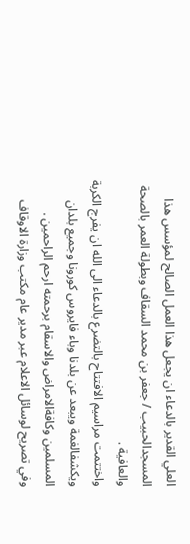العلي القدير بالدعاء ان يجعل هذا العمل الصالح لمؤسس هذا المسجدالحبيب / جعفر بن محمد السقاف وبطولة العمر بالصحة والعافية .
واختتمت مراسيم الافتتاح بالتضرع بالدعاء الى الله ان يفرج الكربة ويكشفالغمة ويبعد عن بلدنا وباء فايروس كورونا وجميع بلدان المسلمين وكافةالامراض والاسقام برحمته ارحم الراحمين .
وفي تصريح لوسائل الاعلام عبر مدير عام مكتب وزارة الاوقاف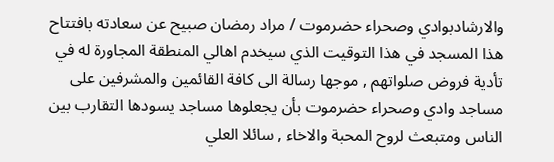والارشادبوادي وصحراء حضرموت / مراد رمضان صبيح عن سعادته بافتتاح هذا المسجد في هذا التوقيت الذي سيخدم اهالي المنطقة المجاورة له في تأدية فروض صلواتهم , موجها رسالة الى كافة القائمين والمشرفين على مساجد وادي وصحراء حضرموت بأن يجعلوها مساجد يسودها التقارب بين الناس ومتبعث لروح المحبة والاخاء , سائلا العلي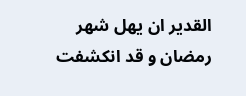القدير ان يهل شهر رمضان و قد انكشفت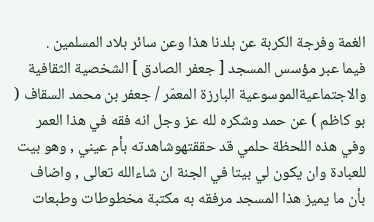الغمة وفرجة الكربة عن بلدنا هذا وعن سائر بلاد المسلمين .
فيما عبر مؤسس المسجد [ جعفر الصادق ] الشخصية الثقافية والاجتماعيةالموسوعية البارزة المعمّر / جعفر بن محمد السقاف ( بو كاظم ) عن حمد وشكره لله عز وجل انه فقه في هذا العمر وفي هذه اللحظة حلمي قد حققتهوشاهدته بأم عيني , وهو بيت للعبادة وان يكون لي بيتا في الجنة ان شاءالله تعالى , واضاف بأن ما يميز هذا المسجد مرفقه به مكتبة مخطوطات وطبعات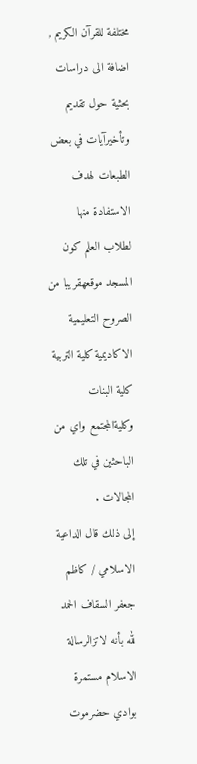مختلفة للقرآن الكريم , اضافة الى دراسات بحثية حول تقديم وتأخيرآيات في بعض الطبعات لهدف الاستفادة منها لطلاب العلم كون المسجد موقعهقريبا من الصروح التعليمية الاكاديمية كلية التربية كلية البنات وكليةالمجتمع واي من الباحثين في تلك المجالات .
إلى ذلك قال الداعية الاسلامي / كاظم جعفر السقاف الحمد لله بأنه لاتزالرسالة الاسلام مستمرة بوادي حضرموت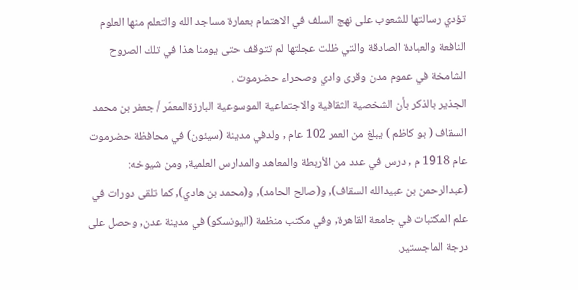تؤدي رسالتها للشعوب على نهج السلف في الاهتمام بعمارة مساجد الله والتعلم منها العلوم النافعة والعبادة الصادقة والتي ظلت عجلتها لم تتوقف حتى يومنا هذا في تلك الصروح الشامخة في عموم مدن وقرى وادي وصحراء حضرموت .
الجذير بالذكر بأن الشخصية الثقافية والاجتماعية الموسوعية البارزةالمعمّر / جعفر بن محمد السقاف ( بو كاظم ) يبلغ من العمر 102 عام , ولدفي مدينة (سيئون) في محافظة حضرموت عام 1918 م , درس في عدد من الأربطة والمعاهد والمدارس العلمية, ومن شيوخه: (عبدالرحمن بن عبيدالله السقاف), و(صالح الحامد), و(محمد بن هادي), كما تلقى دورات في علم المكتبات في جامعة القاهرة, وفي مكتب منظمة (اليونسكو) في مدينة عدن, وحصل على درجة الماجستير.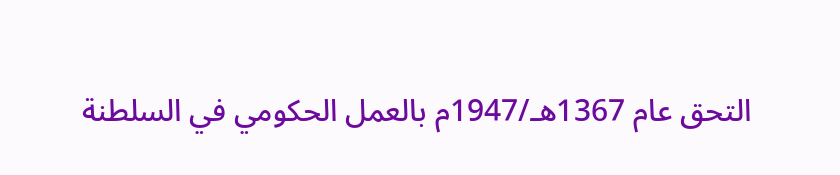التحق عام 1367هـ/1947م بالعمل الحكومي في السلطنة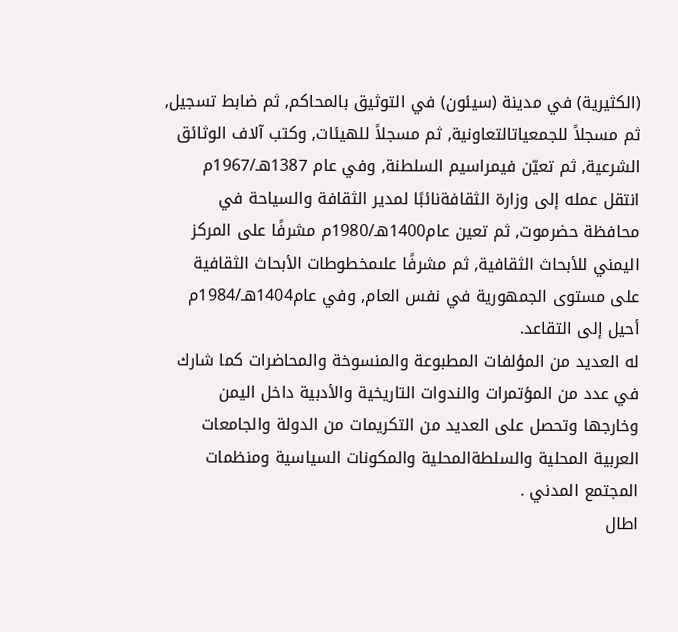(الكثيرية) في مدينة (سيئون) في التوثيق بالمحاكم, ثم ضابط تسجيل, ثم مسجلاً للجمعياتالتعاونية, ثم مسجلاً للهيئات, وكتب آلاف الوثائق الشرعية, ثم تعيّن فيمراسيم السلطنة, وفي عام 1387هـ/1967م انتقل عمله إلى وزارة الثقافةنائبًا لمدير الثقافة والسياحة في محافظة حضرموت, ثم تعين عام1400هـ/1980م مشرفًا على المركز اليمني للأبحاث الثقافية, ثم مشرفًا علىمخطوطات الأبحاث الثقافية على مستوى الجمهورية في نفس العام, وفي عام1404هـ/1984م أحيل إلى التقاعد.
له العديد من المؤلفات المطبوعة والمنسوخة والمحاضرات كما شارك في عدد من المؤتمرات والندوات التاريخية والأدبية داخل اليمن وخارجها وتحصل على العديد من التكريمات من الدولة والجامعات العربية المحلية والسلطةالمحلية والمكونات السياسية ومنظمات المجتمع المدني .
اطال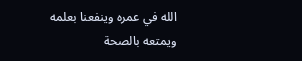الله في عمره وينفعنا بعلمه ويمتعه بالصحة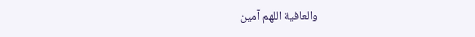والعافية اللهم آمين